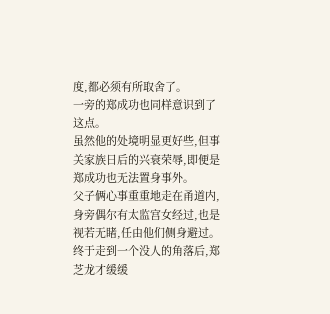度,都必须有所取舍了。
一旁的郑成功也同样意识到了这点。
虽然他的处境明显更好些,但事关家族日后的兴衰荣辱,即便是郑成功也无法置身事外。
父子俩心事重重地走在甬道内,身旁偶尔有太监宫女经过,也是视若无睹,任由他们侧身避过。
终于走到一个没人的角落后,郑芝龙才缓缓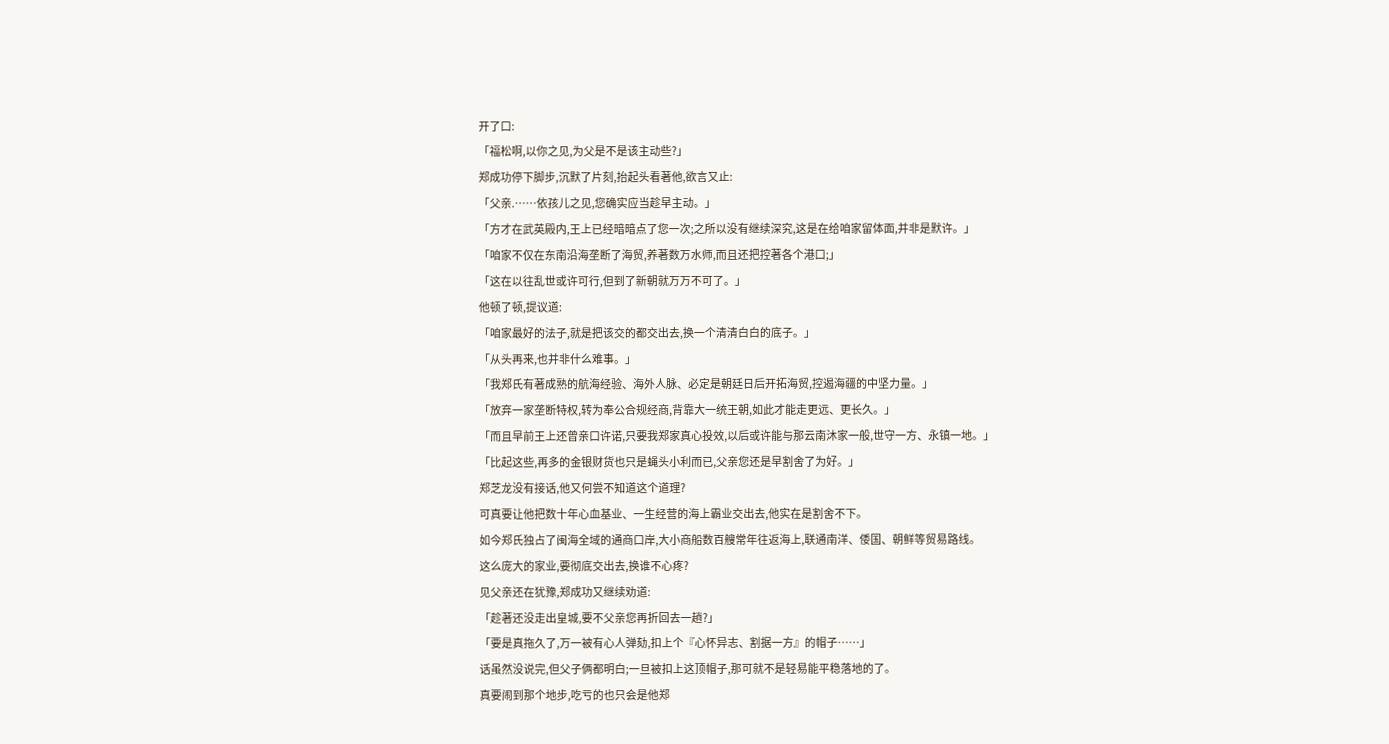开了口:
「福松啊,以你之见,为父是不是该主动些?」
郑成功停下脚步,沉默了片刻,抬起头看著他,欲言又止:
「父亲.……依孩儿之见,您确实应当趁早主动。」
「方才在武英殿内,王上已经暗暗点了您一次;之所以没有继续深究,这是在给咱家留体面,并非是默许。」
「咱家不仅在东南沿海垄断了海贸,养著数万水师,而且还把控著各个港口;」
「这在以往乱世或许可行,但到了新朝就万万不可了。」
他顿了顿,提议道:
「咱家最好的法子,就是把该交的都交出去,换一个清清白白的底子。」
「从头再来,也并非什么难事。」
「我郑氏有著成熟的航海经验、海外人脉、必定是朝廷日后开拓海贸,控遏海疆的中坚力量。」
「放弃一家垄断特权,转为奉公合规经商,背靠大一统王朝,如此才能走更远、更长久。」
「而且早前王上还曾亲口许诺,只要我郑家真心投效,以后或许能与那云南沐家一般,世守一方、永镇一地。」
「比起这些,再多的金银财货也只是蝇头小利而已,父亲您还是早割舍了为好。」
郑芝龙没有接话,他又何尝不知道这个道理?
可真要让他把数十年心血基业、一生经营的海上霸业交出去,他实在是割舍不下。
如今郑氏独占了闽海全域的通商口岸,大小商船数百艘常年往返海上,联通南洋、倭国、朝鲜等贸易路线。
这么庞大的家业,要彻底交出去,换谁不心疼?
见父亲还在犹豫,郑成功又继续劝道:
「趁著还没走出皇城,要不父亲您再折回去一趟?」
「要是真拖久了,万一被有心人弹劾,扣上个『心怀异志、割据一方』的帽子……」
话虽然没说完,但父子俩都明白;一旦被扣上这顶帽子,那可就不是轻易能平稳落地的了。
真要闹到那个地步,吃亏的也只会是他郑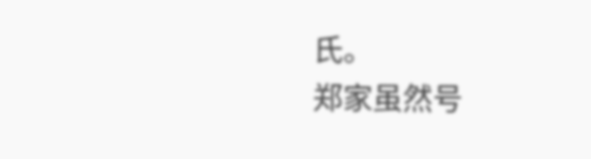氏。
郑家虽然号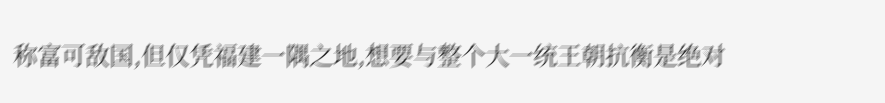称富可敌国,但仅凭福建一隅之地,想要与整个大一统王朝抗衡是绝对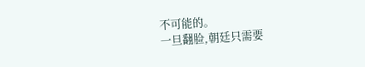不可能的。
一旦翻脸,朝廷只需要